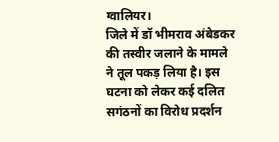ग्वालियर।
जिले में डॉ भीमराव अंबेडकर की तस्वीर जलाने के मामले ने तूल पकड़ लिया है। इस घटना को लेकर कई दलित सगंठनों का विरोध प्रदर्शन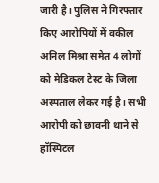जारी है। पुलिस ने गिरफ्तार किए आरोपियों में वकील अनिल मिश्रा समेत 4 लोगों को मेडिकल टेस्ट के जिला अस्पताल लेकर गई है। सभी आरोपी को छावनी थाने से हॉस्पिटल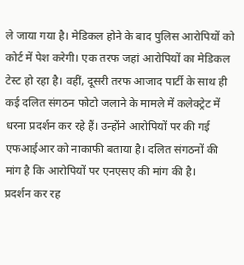ले जाया गया है। मेडिकल होने के बाद पुलिस आरोपियों को कोर्ट में पेश करेगी। एक तरफ जहां आरोपियों का मेडिकल टेस्ट हो रहा है। वहीं, दूसरी तरफ आजाद पार्टी के साथ ही कई दलित संगठन फोटो जलाने के मामले में कलेक्ट्रेट में धरना प्रदर्शन कर रहे हैं। उन्होंने आरोपियों पर की गई एफआईआर को नाकाफी बताया है। दलित संगठनों की मांग है कि आरोपियों पर एनएसए की मांग की है।
प्रदर्शन कर रह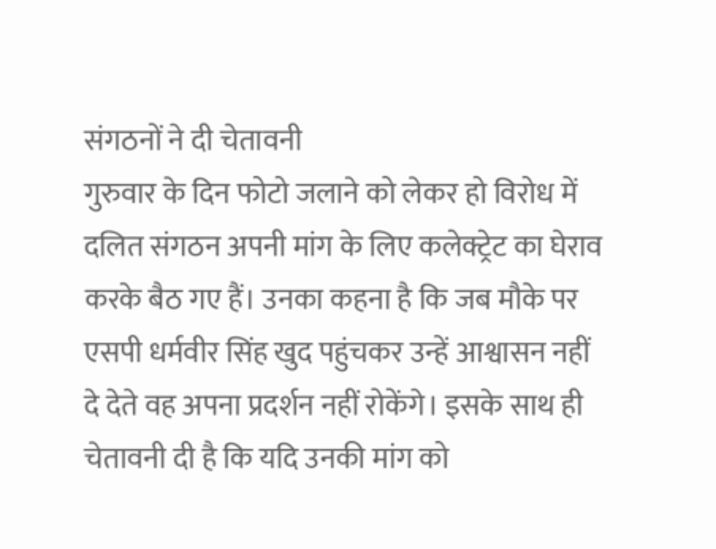संगठनों ने दी चेतावनी
गुरुवार के दिन फोटो जलाने को लेकर हो विरोध में दलित संगठन अपनी मांग के लिए कलेक्ट्रेट का घेराव करके बैठ गए हैं। उनका कहना है कि जब मौके पर एसपी धर्मवीर सिंह खुद पहुंचकर उन्हें आश्वासन नहीं दे देते वह अपना प्रदर्शन नहीं रोकेंगे। इसके साथ ही चेतावनी दी है कि यदि उनकी मांग को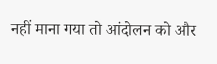नहीं माना गया तो आंदोलन को और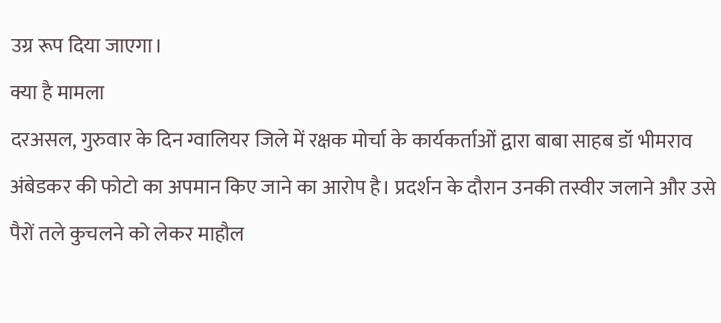उग्र रूप दिया जाएगा।
क्या है मामला
दरअसल, गुरुवार के दिन ग्वालियर जिले में रक्षक मोर्चा के कार्यकर्ताओं द्वारा बाबा साहब डॉ भीमराव अंबेडकर की फोटो का अपमान किए जाने का आरोप है। प्रदर्शन के दौरान उनकी तस्वीर जलाने और उसे पैरों तले कुचलने को लेकर माहौल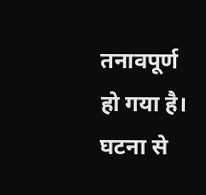तनावपूर्ण हो गया है। घटना से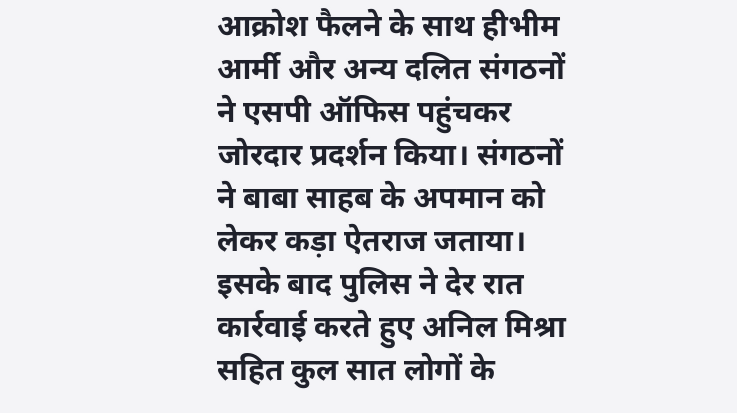आक्रोश फैलने के साथ हीभीम आर्मी और अन्य दलित संगठनों ने एसपी ऑफिस पहुंचकर जोरदार प्रदर्शन किया। संगठनों ने बाबा साहब के अपमान को लेकर कड़ा ऐतराज जताया। इसके बाद पुलिस ने देर रात कार्रवाई करते हुए अनिल मिश्रा सहित कुल सात लोगों के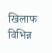खिलाफ विभिन्न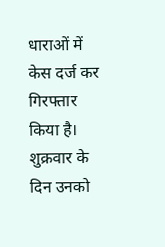धाराओं में केस दर्ज कर गिरफ्तार किया है। शुक्रवार के दिन उनको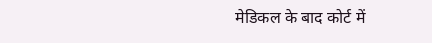मेडिकल के बाद कोर्ट में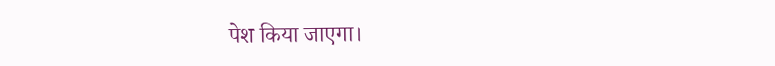पेश किया जाएगा।